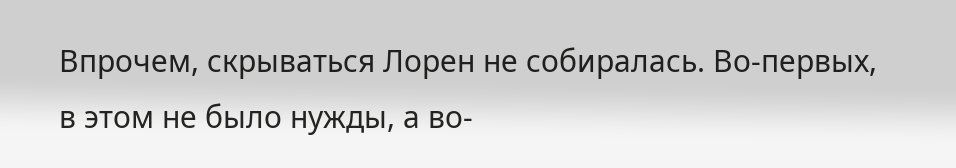Впрочем, скрываться Лорен не собиралась. Во-первых, в этом не было нужды, а во-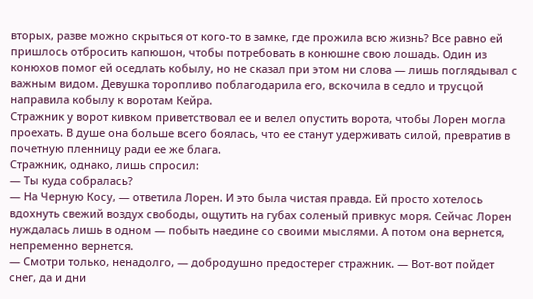вторых, разве можно скрыться от кого-то в замке, где прожила всю жизнь? Все равно ей пришлось отбросить капюшон, чтобы потребовать в конюшне свою лошадь. Один из конюхов помог ей оседлать кобылу, но не сказал при этом ни слова — лишь поглядывал с важным видом. Девушка торопливо поблагодарила его, вскочила в седло и трусцой направила кобылу к воротам Кейра.
Стражник у ворот кивком приветствовал ее и велел опустить ворота, чтобы Лорен могла проехать. В душе она больше всего боялась, что ее станут удерживать силой, превратив в почетную пленницу ради ее же блага.
Стражник, однако, лишь спросил:
— Ты куда собралась?
— На Черную Косу, — ответила Лорен. И это была чистая правда. Ей просто хотелось вдохнуть свежий воздух свободы, ощутить на губах соленый привкус моря. Сейчас Лорен нуждалась лишь в одном — побыть наедине со своими мыслями. А потом она вернется, непременно вернется.
— Смотри только, ненадолго, — добродушно предостерег стражник. — Вот-вот пойдет снег, да и дни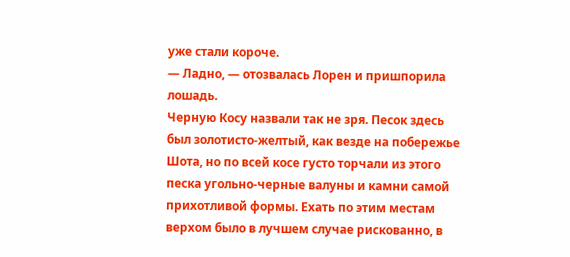уже стали короче.
— Ладно, — отозвалась Лорен и пришпорила лошадь.
Черную Косу назвали так не зря. Песок здесь был золотисто-желтый, как везде на побережье Шота, но по всей косе густо торчали из этого песка угольно-черные валуны и камни самой прихотливой формы. Ехать по этим местам верхом было в лучшем случае рискованно, в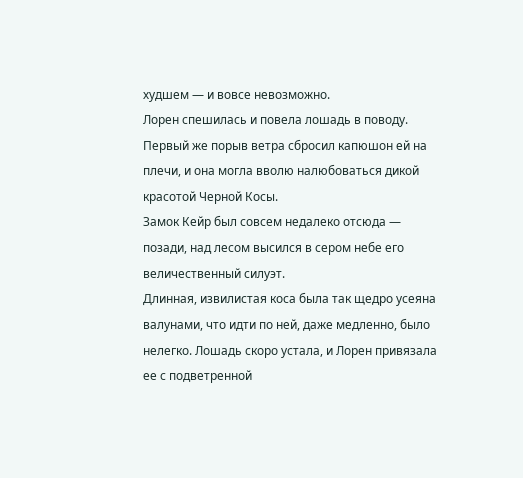худшем — и вовсе невозможно.
Лорен спешилась и повела лошадь в поводу. Первый же порыв ветра сбросил капюшон ей на плечи, и она могла вволю налюбоваться дикой красотой Черной Косы.
Замок Кейр был совсем недалеко отсюда — позади, над лесом высился в сером небе его величественный силуэт.
Длинная, извилистая коса была так щедро усеяна валунами, что идти по ней, даже медленно, было нелегко. Лошадь скоро устала, и Лорен привязала ее с подветренной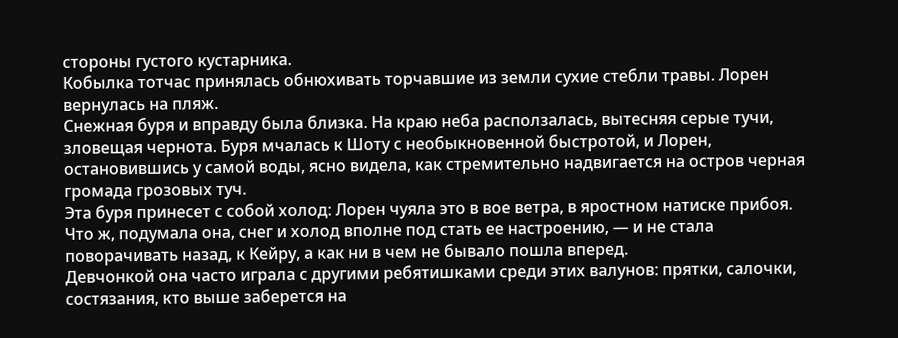стороны густого кустарника.
Кобылка тотчас принялась обнюхивать торчавшие из земли сухие стебли травы. Лорен вернулась на пляж.
Снежная буря и вправду была близка. На краю неба расползалась, вытесняя серые тучи, зловещая чернота. Буря мчалась к Шоту с необыкновенной быстротой, и Лорен, остановившись у самой воды, ясно видела, как стремительно надвигается на остров черная громада грозовых туч.
Эта буря принесет с собой холод: Лорен чуяла это в вое ветра, в яростном натиске прибоя. Что ж, подумала она, снег и холод вполне под стать ее настроению, — и не стала поворачивать назад, к Кейру, а как ни в чем не бывало пошла вперед.
Девчонкой она часто играла с другими ребятишками среди этих валунов: прятки, салочки, состязания, кто выше заберется на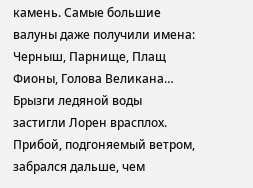камень. Самые большие валуны даже получили имена: Черныш, Парнище, Плащ Фионы, Голова Великана…
Брызги ледяной воды застигли Лорен врасплох. Прибой, подгоняемый ветром, забрался дальше, чем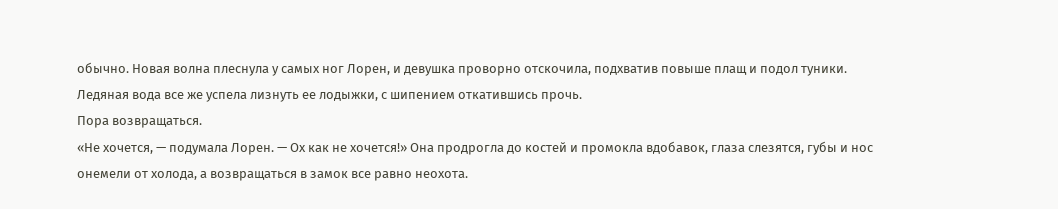обычно. Новая волна плеснула у самых ног Лорен, и девушка проворно отскочила, подхватив повыше плащ и подол туники. Ледяная вода все же успела лизнуть ее лодыжки, с шипением откатившись прочь.
Пора возвращаться.
«Не хочется, — подумала Лорен. — Ох как не хочется!» Она продрогла до костей и промокла вдобавок, глаза слезятся, губы и нос онемели от холода, а возвращаться в замок все равно неохота.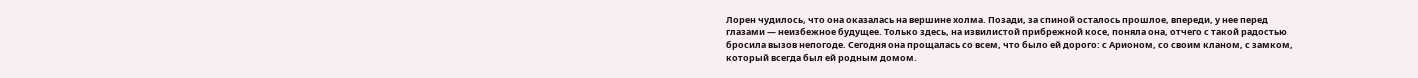Лорен чудилось, что она оказалась на вершине холма. Позади, за спиной осталось прошлое, впереди, у нее перед глазами — неизбежное будущее. Только здесь, на извилистой прибрежной косе, поняла она, отчего с такой радостью бросила вызов непогоде. Сегодня она прощалась со всем, что было ей дорого: с Арионом, со своим кланом, с замком, который всегда был ей родным домом.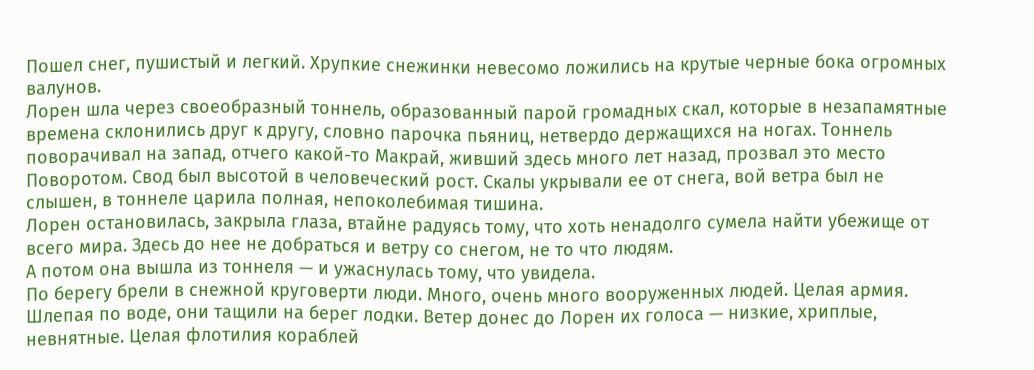Пошел снег, пушистый и легкий. Хрупкие снежинки невесомо ложились на крутые черные бока огромных валунов.
Лорен шла через своеобразный тоннель, образованный парой громадных скал, которые в незапамятные времена склонились друг к другу, словно парочка пьяниц, нетвердо держащихся на ногах. Тоннель поворачивал на запад, отчего какой-то Макрай, живший здесь много лет назад, прозвал это место Поворотом. Свод был высотой в человеческий рост. Скалы укрывали ее от снега, вой ветра был не слышен, в тоннеле царила полная, непоколебимая тишина.
Лорен остановилась, закрыла глаза, втайне радуясь тому, что хоть ненадолго сумела найти убежище от всего мира. Здесь до нее не добраться и ветру со снегом, не то что людям.
А потом она вышла из тоннеля — и ужаснулась тому, что увидела.
По берегу брели в снежной круговерти люди. Много, очень много вооруженных людей. Целая армия. Шлепая по воде, они тащили на берег лодки. Ветер донес до Лорен их голоса — низкие, хриплые, невнятные. Целая флотилия кораблей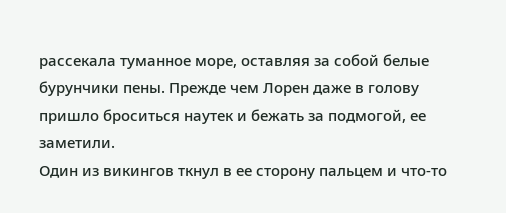рассекала туманное море, оставляя за собой белые бурунчики пены. Прежде чем Лорен даже в голову пришло броситься наутек и бежать за подмогой, ее заметили.
Один из викингов ткнул в ее сторону пальцем и что-то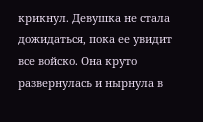крикнул. Девушка не стала дожидаться, пока ее увидит все войско. Она круто развернулась и нырнула в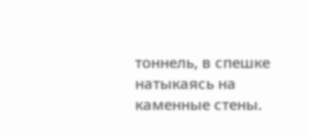тоннель, в спешке натыкаясь на каменные стены.